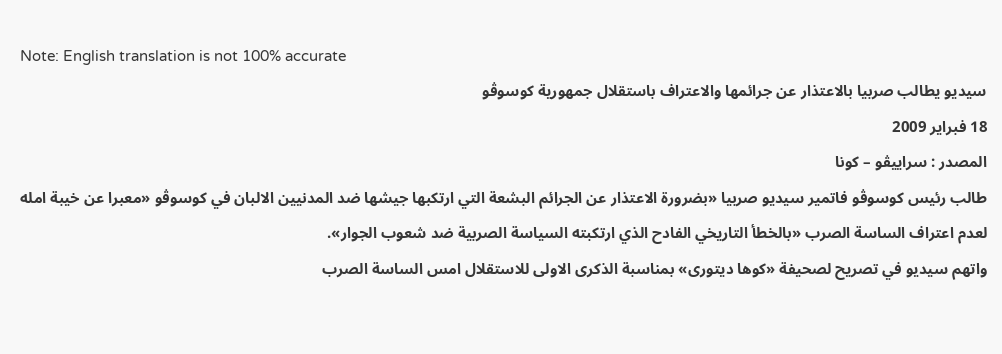Note: English translation is not 100% accurate
سيديو يطالب صربيا بالاعتذار عن جرائمها والاعتراف باستقلال جمهورية كوسوڤو
18 فبراير 2009
المصدر : سراييڤو – كونا
طالب رئيس كوسوڤو فاتمير سيديو صربيا «بضرورة الاعتذار عن الجرائم البشعة التي ارتكبها جيشها ضد المدنيين الالبان في كوسوڤو «معبرا عن خيبة امله لعدم اعتراف الساسة الصرب «بالخطأ التاريخي الفادح الذي ارتكبته السياسة الصربية ضد شعوب الجوار».
واتهم سيديو في تصريح لصحيفة «كوها ديتورى» بمناسبة الذكرى الاولى للاستقلال امس الساسة الصرب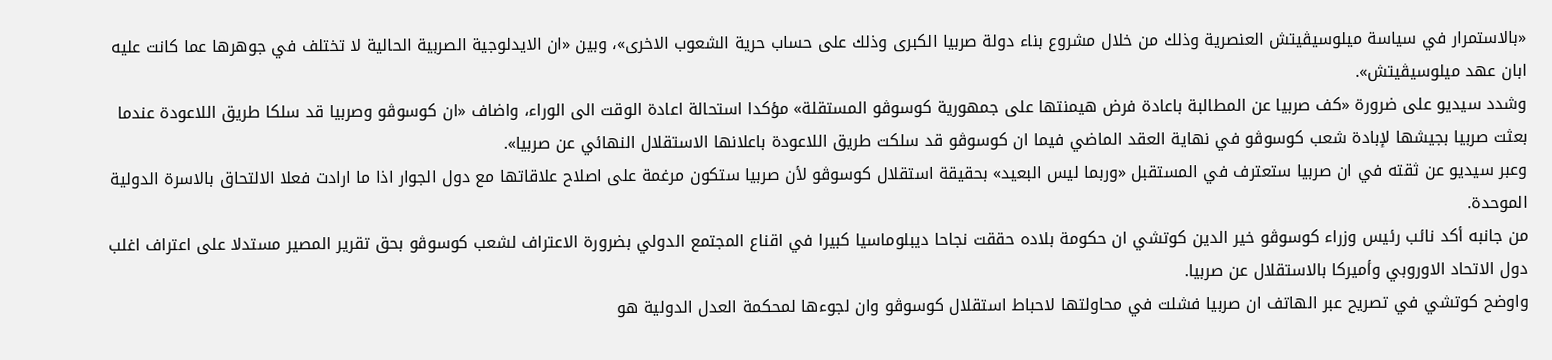«بالاستمرار في سياسة ميلوسيڤيتش العنصرية وذلك من خلال مشروع بناء دولة صربيا الكبرى وذلك على حساب حرية الشعوب الاخرى»، وبين «ان الايدلوجية الصربية الحالية لا تختلف في جوهرها عما كانت عليه ابان عهد ميلوسيڤيتش».
وشدد سيديو على ضرورة «كف صربيا عن المطالبة باعادة فرض هيمنتها على جمهورية كوسوڤو المستقلة» مؤكدا استحالة اعادة الوقت الى الوراء، واضاف «ان كوسوڤو وصربيا قد سلكا طريق اللاعودة عندما بعثت صربيا بجيشها لإبادة شعب كوسوڤو في نهاية العقد الماضي فيما ان كوسوڤو قد سلكت طريق اللاعودة باعلانها الاستقلال النهائي عن صربيا».
وعبر سيديو عن ثقته في ان صربيا ستعترف في المستقبل «وربما ليس البعيد» بحقيقة استقلال كوسوڤو لأن صربيا ستكون مرغمة على اصلاح علاقاتها مع دول الجوار اذا ما ارادت فعلا الالتحاق بالاسرة الدولية الموحدة.
من جانبه أكد نائب رئيس وزراء كوسوڤو خير الدين كوتشي ان حكومة بلاده حققت نجاحا ديبلوماسيا كبيرا في اقناع المجتمع الدولي بضرورة الاعتراف لشعب كوسوڤو بحق تقرير المصير مستدلا على اعتراف اغلب دول الاتحاد الاوروبي وأميركا بالاستقلال عن صربيا.
واوضح كوتشي في تصريح عبر الهاتف ان صربيا فشلت في محاولتها لاحباط استقلال كوسوڤو وان لجوءها لمحكمة العدل الدولية هو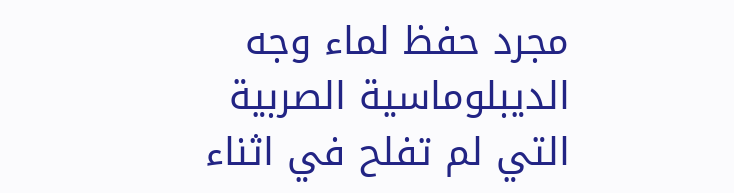مجرد حفظ لماء وجه الديبلوماسية الصربية التي لم تفلح في اثناء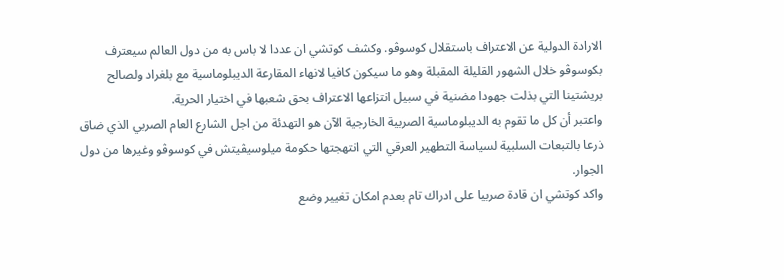الارادة الدولية عن الاعتراف باستقلال كوسوڤو. وكشف كوتشي ان عددا لا باس به من دول العالم سيعترف بكوسوڤو خلال الشهور القليلة المقبلة وهو ما سيكون كافيا لانهاء المقارعة الديبلوماسية مع بلغراد ولصالح بريشتينا التي بذلت جهودا مضنية في سبيل انتزاعها الاعتراف بحق شعبها في اختيار الحرية.
واعتبر أن كل ما تقوم به الديبلوماسية الصربية الخارجية الآن هو التهدئة من اجل الشارع العام الصربي الذي ضاق ذرعا بالتبعات السلبية لسياسة التطهير العرقي التي انتهجتها حكومة ميلوسيڤيتش في كوسوڤو وغيرها من دول الجوار.
واكد كوتشي ان قادة صربيا على ادراك تام بعدم امكان تغيير وضع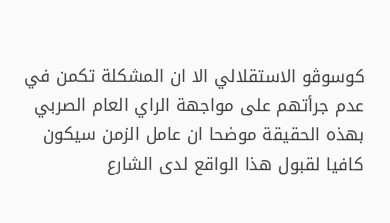كوسوڤو الاستقلالي الا ان المشكلة تكمن في عدم جرأتهم على مواجهة الراي العام الصربي بهذه الحقيقة موضحا ان عامل الزمن سيكون كافيا لقبول هذا الواقع لدى الشارع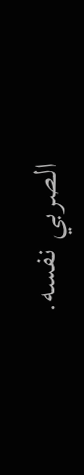الصربي نفسه.